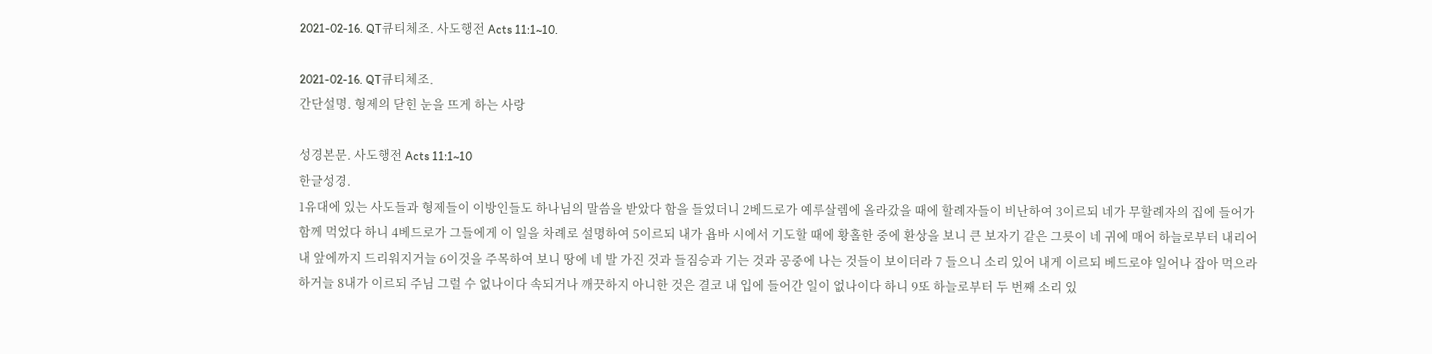2021-02-16. QT큐티체조. 사도행전 Acts 11:1~10.

2021-02-16. QT큐티체조.
간단설명. 형제의 닫힌 눈을 뜨게 하는 사랑

성경본문. 사도행전 Acts 11:1~10
한글성경.
1유대에 있는 사도들과 형제들이 이방인들도 하나님의 말씀을 받았다 함을 들었더니 2베드로가 예루살렘에 올라갔을 때에 할례자들이 비난하여 3이르되 네가 무할례자의 집에 들어가 함께 먹었다 하니 4베드로가 그들에게 이 일을 차례로 설명하여 5이르되 내가 욥바 시에서 기도할 때에 황홀한 중에 환상을 보니 큰 보자기 같은 그릇이 네 귀에 매어 하늘로부터 내리어 내 앞에까지 드리워지거늘 6이것을 주목하여 보니 땅에 네 발 가진 것과 들짐승과 기는 것과 공중에 나는 것들이 보이더라 7 들으니 소리 있어 내게 이르되 베드로야 일어나 잡아 먹으라 하거늘 8내가 이르되 주님 그럴 수 없나이다 속되거나 깨끗하지 아니한 것은 결코 내 입에 들어간 일이 없나이다 하니 9또 하늘로부터 두 번째 소리 있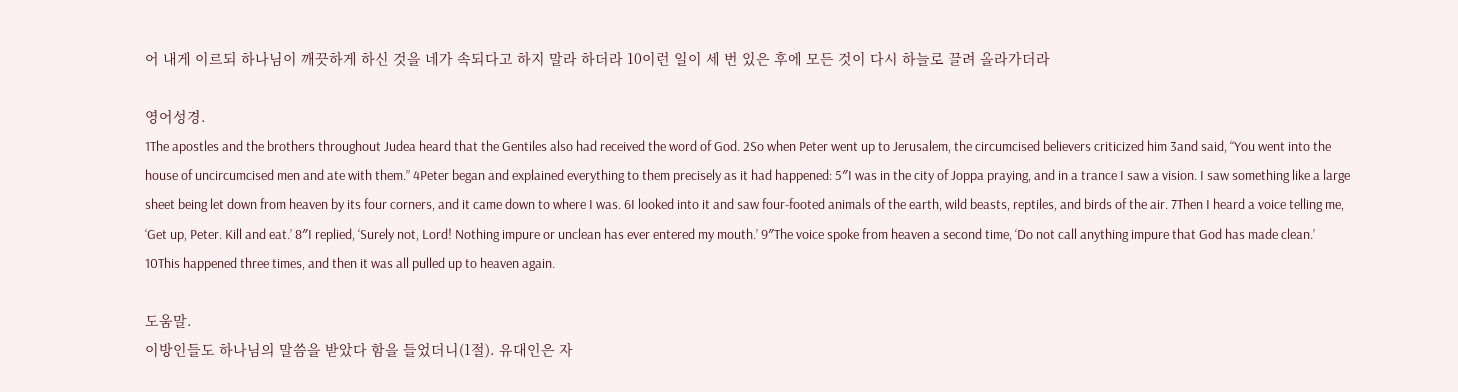어 내게 이르되 하나님이 깨끗하게 하신 것을 네가 속되다고 하지 말라 하더라 10이런 일이 세 번 있은 후에 모든 것이 다시 하늘로 끌려 올라가더라

영어성경.
1The apostles and the brothers throughout Judea heard that the Gentiles also had received the word of God. 2So when Peter went up to Jerusalem, the circumcised believers criticized him 3and said, “You went into the house of uncircumcised men and ate with them.” 4Peter began and explained everything to them precisely as it had happened: 5″I was in the city of Joppa praying, and in a trance I saw a vision. I saw something like a large sheet being let down from heaven by its four corners, and it came down to where I was. 6I looked into it and saw four-footed animals of the earth, wild beasts, reptiles, and birds of the air. 7Then I heard a voice telling me, ‘Get up, Peter. Kill and eat.’ 8″I replied, ‘Surely not, Lord! Nothing impure or unclean has ever entered my mouth.’ 9″The voice spoke from heaven a second time, ‘Do not call anything impure that God has made clean.’ 10This happened three times, and then it was all pulled up to heaven again.

도움말.
이방인들도 하나님의 말씀을 받았다 함을 들었더니(1절). 유대인은 자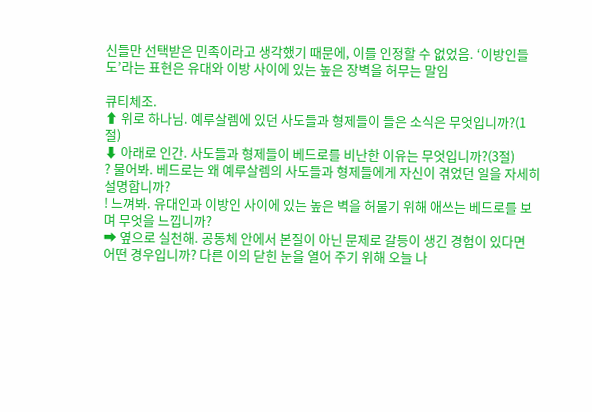신들만 선택받은 민족이라고 생각했기 때문에, 이를 인정할 수 없었음. ‘이방인들도’라는 표현은 유대와 이방 사이에 있는 높은 장벽을 허무는 말임

큐티체조.
⬆ 위로 하나님. 예루살렘에 있던 사도들과 형제들이 들은 소식은 무엇입니까?(1절)
⬇ 아래로 인간. 사도들과 형제들이 베드로를 비난한 이유는 무엇입니까?(3절)
? 물어봐. 베드로는 왜 예루살렘의 사도들과 형제들에게 자신이 겪었던 일을 자세히 설명합니까?
! 느껴봐. 유대인과 이방인 사이에 있는 높은 벽을 허물기 위해 애쓰는 베드로를 보며 무엇을 느낍니까?
➡ 옆으로 실천해. 공동체 안에서 본질이 아닌 문제로 갈등이 생긴 경험이 있다면 어떤 경우입니까? 다른 이의 닫힌 눈을 열어 주기 위해 오늘 나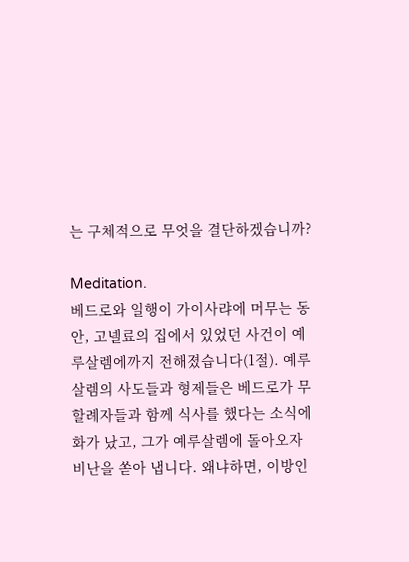는 구체적으로 무엇을 결단하겠습니까?

Meditation.
베드로와 일행이 가이사랴에 머무는 동안, 고넬료의 집에서 있었던 사건이 예루살렘에까지 전해졌습니다(1절). 예루살렘의 사도들과 형제들은 베드로가 무할례자들과 함께 식사를 했다는 소식에 화가 났고, 그가 예루살렘에 돌아오자 비난을 쏟아 냅니다. 왜냐하면, 이방인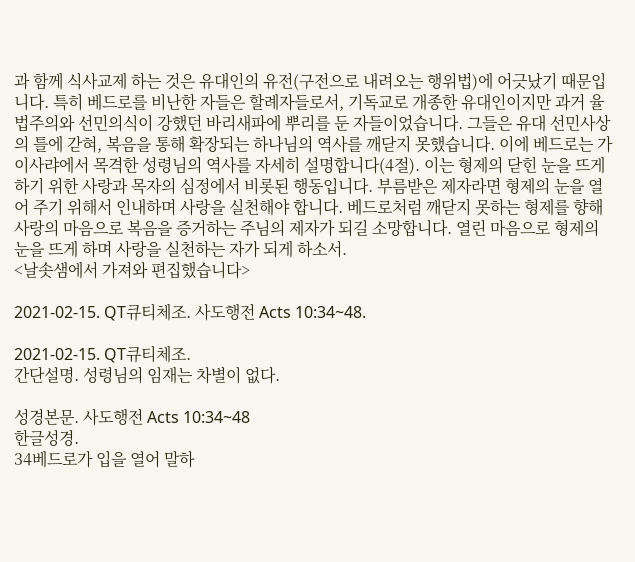과 함께 식사교제 하는 것은 유대인의 유전(구전으로 내려오는 행위법)에 어긋났기 때문입니다. 특히 베드로를 비난한 자들은 할례자들로서, 기독교로 개종한 유대인이지만 과거 율법주의와 선민의식이 강했던 바리새파에 뿌리를 둔 자들이었습니다. 그들은 유대 선민사상의 틀에 갇혀, 복음을 통해 확장되는 하나님의 역사를 깨닫지 못했습니다. 이에 베드로는 가이사랴에서 목격한 성령님의 역사를 자세히 설명합니다(4절). 이는 형제의 닫힌 눈을 뜨게 하기 위한 사랑과 목자의 심정에서 비롯된 행동입니다. 부름받은 제자라면 형제의 눈을 열어 주기 위해서 인내하며 사랑을 실천해야 합니다. 베드로처럼 깨닫지 못하는 형제를 향해 사랑의 마음으로 복음을 증거하는 주님의 제자가 되길 소망합니다. 열린 마음으로 형제의 눈을 뜨게 하며 사랑을 실천하는 자가 되게 하소서.
<날솟샘에서 가져와 편집했습니다>

2021-02-15. QT큐티체조. 사도행전 Acts 10:34~48.

2021-02-15. QT큐티체조.
간단설명. 성령님의 임재는 차별이 없다.

성경본문. 사도행전 Acts 10:34~48
한글성경.
34베드로가 입을 열어 말하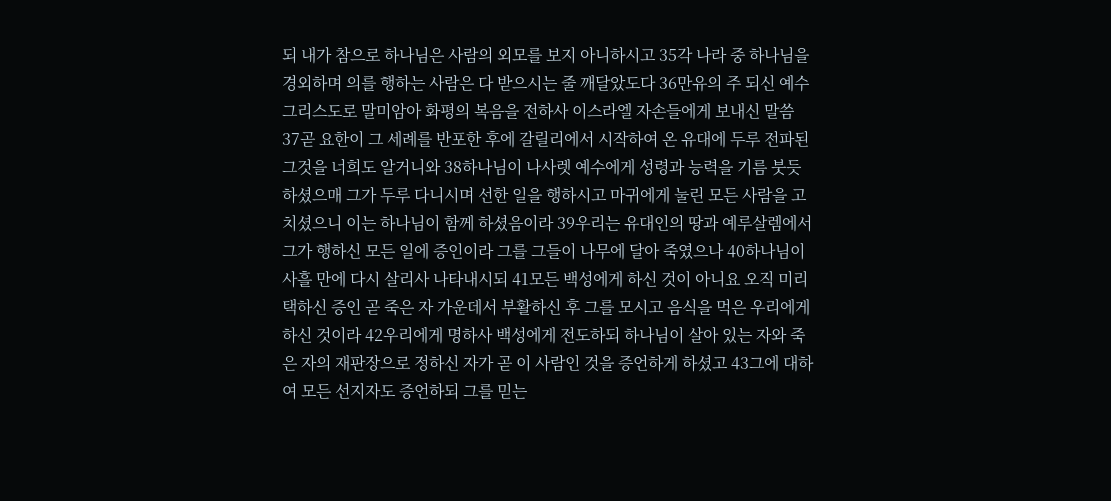되 내가 참으로 하나님은 사람의 외모를 보지 아니하시고 35각 나라 중 하나님을 경외하며 의를 행하는 사람은 다 받으시는 줄 깨달았도다 36만유의 주 되신 예수 그리스도로 말미암아 화평의 복음을 전하사 이스라엘 자손들에게 보내신 말씀 37곧 요한이 그 세례를 반포한 후에 갈릴리에서 시작하여 온 유대에 두루 전파된 그것을 너희도 알거니와 38하나님이 나사렛 예수에게 성령과 능력을 기름 붓듯 하셨으매 그가 두루 다니시며 선한 일을 행하시고 마귀에게 눌린 모든 사람을 고치셨으니 이는 하나님이 함께 하셨음이라 39우리는 유대인의 땅과 예루살렘에서 그가 행하신 모든 일에 증인이라 그를 그들이 나무에 달아 죽였으나 40하나님이 사흘 만에 다시 살리사 나타내시되 41모든 백성에게 하신 것이 아니요 오직 미리 택하신 증인 곧 죽은 자 가운데서 부활하신 후 그를 모시고 음식을 먹은 우리에게 하신 것이라 42우리에게 명하사 백성에게 전도하되 하나님이 살아 있는 자와 죽은 자의 재판장으로 정하신 자가 곧 이 사람인 것을 증언하게 하셨고 43그에 대하여 모든 선지자도 증언하되 그를 믿는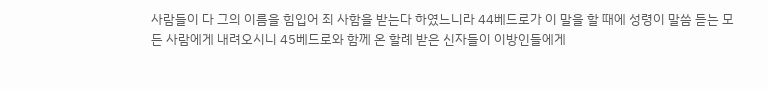사람들이 다 그의 이름을 힘입어 죄 사함을 받는다 하였느니라 44베드로가 이 말을 할 때에 성령이 말씀 듣는 모든 사람에게 내려오시니 45베드로와 함께 온 할례 받은 신자들이 이방인들에게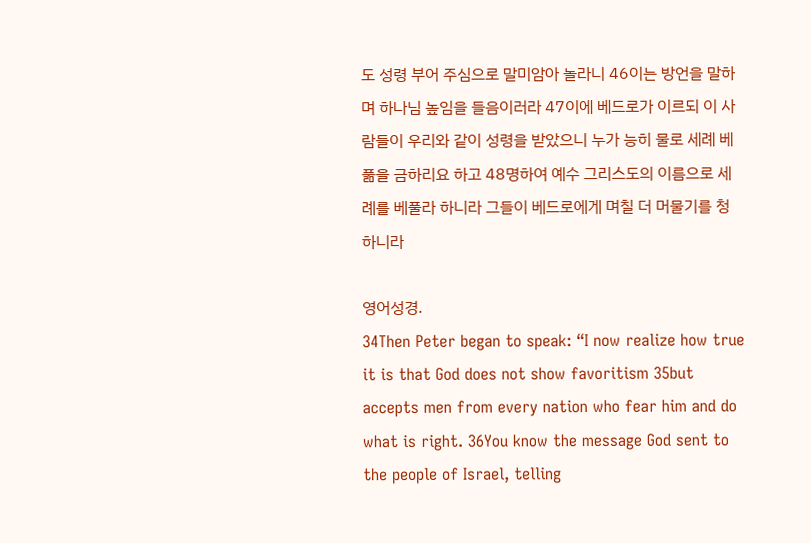도 성령 부어 주심으로 말미암아 놀라니 46이는 방언을 말하며 하나님 높임을 들음이러라 47이에 베드로가 이르되 이 사람들이 우리와 같이 성령을 받았으니 누가 능히 물로 세례 베풂을 금하리요 하고 48명하여 예수 그리스도의 이름으로 세례를 베풀라 하니라 그들이 베드로에게 며칠 더 머물기를 청하니라

영어성경.
34Then Peter began to speak: “I now realize how true it is that God does not show favoritism 35but accepts men from every nation who fear him and do what is right. 36You know the message God sent to the people of Israel, telling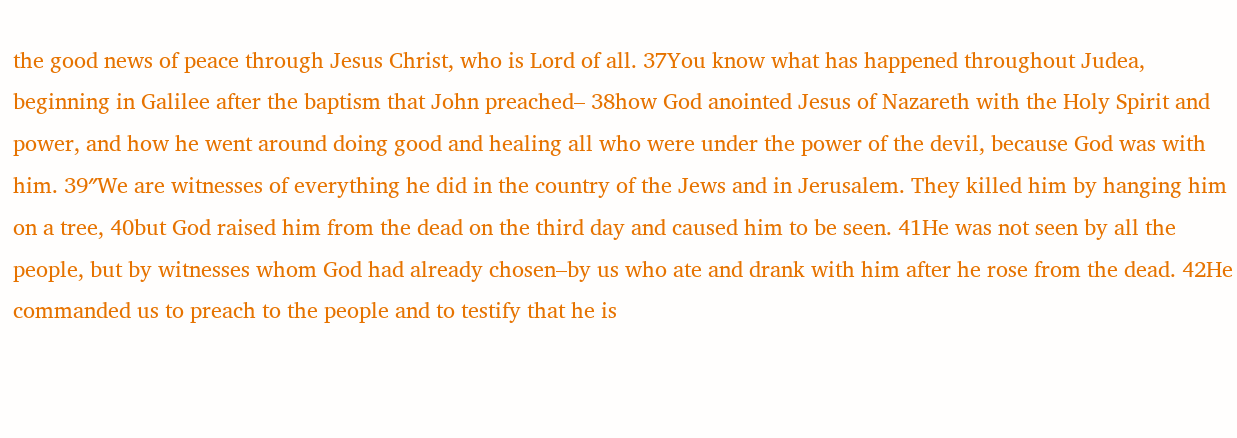the good news of peace through Jesus Christ, who is Lord of all. 37You know what has happened throughout Judea, beginning in Galilee after the baptism that John preached– 38how God anointed Jesus of Nazareth with the Holy Spirit and power, and how he went around doing good and healing all who were under the power of the devil, because God was with him. 39″We are witnesses of everything he did in the country of the Jews and in Jerusalem. They killed him by hanging him on a tree, 40but God raised him from the dead on the third day and caused him to be seen. 41He was not seen by all the people, but by witnesses whom God had already chosen–by us who ate and drank with him after he rose from the dead. 42He commanded us to preach to the people and to testify that he is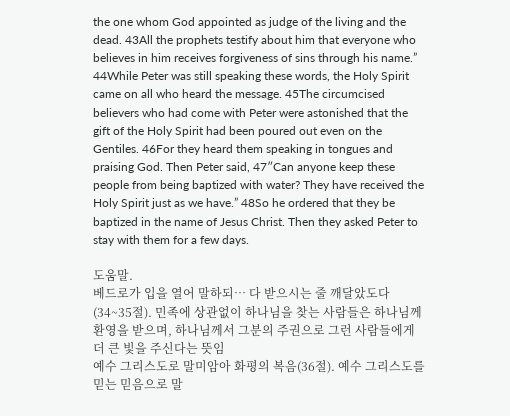the one whom God appointed as judge of the living and the dead. 43All the prophets testify about him that everyone who believes in him receives forgiveness of sins through his name.” 44While Peter was still speaking these words, the Holy Spirit came on all who heard the message. 45The circumcised believers who had come with Peter were astonished that the gift of the Holy Spirit had been poured out even on the Gentiles. 46For they heard them speaking in tongues and praising God. Then Peter said, 47″Can anyone keep these people from being baptized with water? They have received the Holy Spirit just as we have.” 48So he ordered that they be baptized in the name of Jesus Christ. Then they asked Peter to stay with them for a few days.

도움말.
베드로가 입을 열어 말하되… 다 받으시는 줄 깨달았도다(34~35절). 민족에 상관없이 하나님을 찾는 사람들은 하나님께 환영을 받으며, 하나님께서 그분의 주권으로 그런 사람들에게 더 큰 빛을 주신다는 뜻임
예수 그리스도로 말미암아 화평의 복음(36절). 예수 그리스도를 믿는 믿음으로 말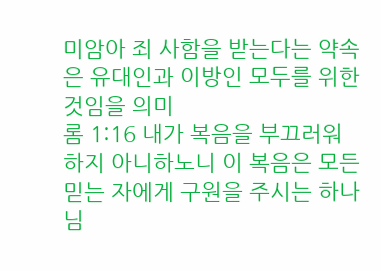미암아 죄 사함을 받는다는 약속은 유대인과 이방인 모두를 위한 것임을 의미
롬 1:16 내가 복음을 부끄러워하지 아니하노니 이 복음은 모든 믿는 자에게 구원을 주시는 하나님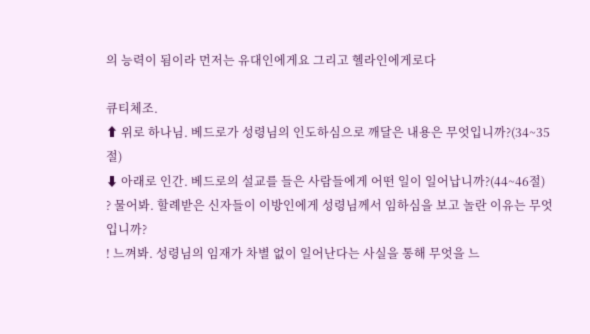의 능력이 됨이라 먼저는 유대인에게요 그리고 헬라인에게로다

큐티체조.
⬆ 위로 하나님. 베드로가 성령님의 인도하심으로 깨달은 내용은 무엇입니까?(34~35절)
⬇ 아래로 인간. 베드로의 설교를 들은 사람들에게 어떤 일이 일어납니까?(44~46절)
? 물어봐. 할례받은 신자들이 이방인에게 성령님께서 임하심을 보고 놀란 이유는 무엇입니까?
! 느껴봐. 성령님의 임재가 차별 없이 일어난다는 사실을 통해 무엇을 느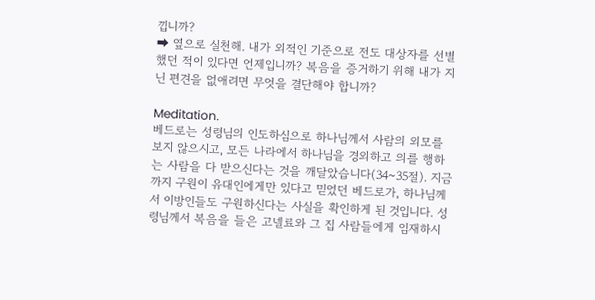낍니까?
➡ 옆으로 실천해. 내가 외적인 기준으로 전도 대상자를 선별했던 적이 있다면 언제입니까? 복음을 증거하기 위해 내가 지닌 편견을 없애려면 무엇을 결단해야 합니까?

Meditation.
베드로는 성령님의 인도하심으로 하나님께서 사람의 외모를 보지 않으시고, 모든 나라에서 하나님을 경외하고 의를 행하는 사람을 다 받으신다는 것을 깨달았습니다(34~35절). 지금까지 구원이 유대인에게만 있다고 믿었던 베드로가, 하나님께서 이방인들도 구원하신다는 사실을 확인하게 된 것입니다. 성령님께서 복음을 들은 고넬료와 그 집 사람들에게 임재하시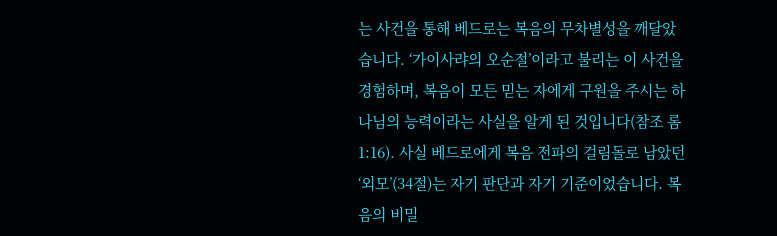는 사건을 통해 베드로는 복음의 무차별성을 깨달았습니다. ‘가이사랴의 오순절’이라고 불리는 이 사건을 경험하며, 복음이 모든 믿는 자에게 구원을 주시는 하나님의 능력이라는 사실을 알게 된 것입니다(참조 롬 1:16). 사실 베드로에게 복음 전파의 걸림돌로 남았던 ‘외모’(34절)는 자기 판단과 자기 기준이었습니다. 복음의 비밀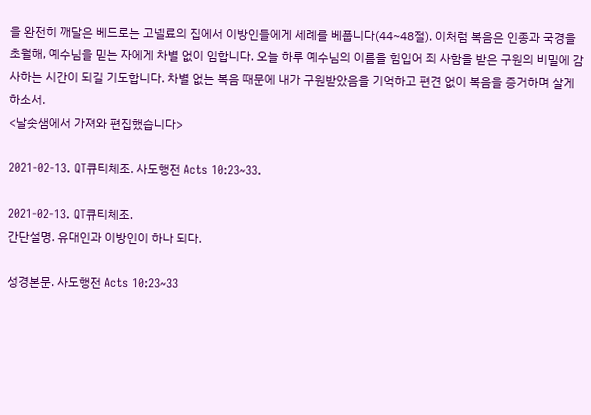을 완전히 깨달은 베드로는 고넬료의 집에서 이방인들에게 세례를 베풉니다(44~48절). 이처럼 복음은 인종과 국경을 초월해, 예수님을 믿는 자에게 차별 없이 임합니다. 오늘 하루 예수님의 이름을 힘입어 죄 사함을 받은 구원의 비밀에 감사하는 시간이 되길 기도합니다. 차별 없는 복음 때문에 내가 구원받았음을 기억하고 편견 없이 복음을 증거하며 살게 하소서.
<날솟샘에서 가져와 편집했습니다>

2021-02-13. QT큐티체조. 사도행전 Acts 10:23~33.

2021-02-13. QT큐티체조.
간단설명. 유대인과 이방인이 하나 되다.

성경본문. 사도행전 Acts 10:23~33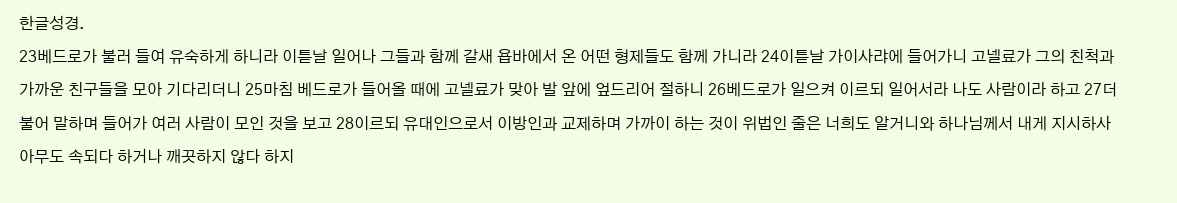한글성경.
23베드로가 불러 들여 유숙하게 하니라 이튿날 일어나 그들과 함께 갈새 욥바에서 온 어떤 형제들도 함께 가니라 24이튿날 가이사랴에 들어가니 고넬료가 그의 친척과 가까운 친구들을 모아 기다리더니 25마침 베드로가 들어올 때에 고넬료가 맞아 발 앞에 엎드리어 절하니 26베드로가 일으켜 이르되 일어서라 나도 사람이라 하고 27더불어 말하며 들어가 여러 사람이 모인 것을 보고 28이르되 유대인으로서 이방인과 교제하며 가까이 하는 것이 위법인 줄은 너희도 알거니와 하나님께서 내게 지시하사 아무도 속되다 하거나 깨끗하지 않다 하지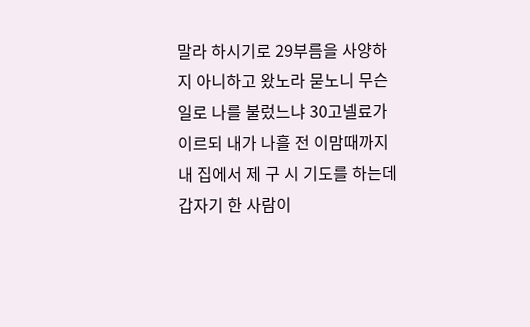말라 하시기로 29부름을 사양하지 아니하고 왔노라 묻노니 무슨 일로 나를 불렀느냐 30고넬료가 이르되 내가 나흘 전 이맘때까지 내 집에서 제 구 시 기도를 하는데 갑자기 한 사람이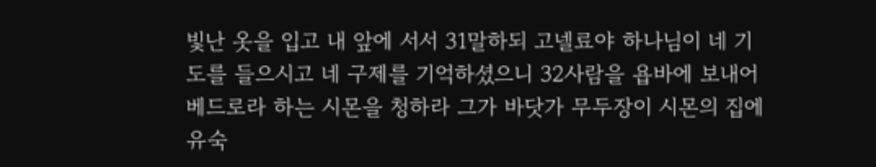빛난 옷을 입고 내 앞에 서서 31말하되 고넬료야 하나님이 네 기도를 들으시고 네 구제를 기억하셨으니 32사람을 욥바에 보내어 베드로라 하는 시몬을 청하라 그가 바닷가 무두장이 시몬의 집에 유숙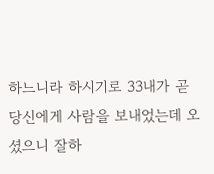하느니라 하시기로 33내가 곧 당신에게 사람을 보내었는데 오셨으니 잘하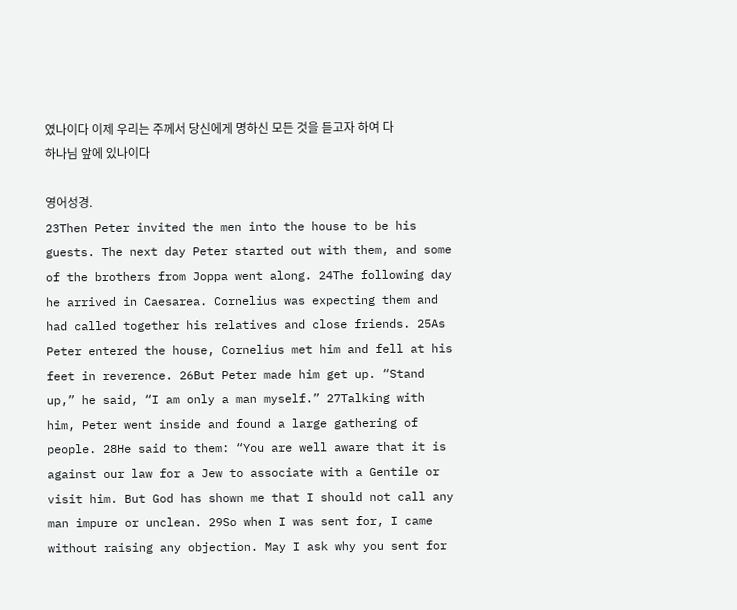였나이다 이제 우리는 주께서 당신에게 명하신 모든 것을 듣고자 하여 다 하나님 앞에 있나이다

영어성경.
23Then Peter invited the men into the house to be his guests. The next day Peter started out with them, and some of the brothers from Joppa went along. 24The following day he arrived in Caesarea. Cornelius was expecting them and had called together his relatives and close friends. 25As Peter entered the house, Cornelius met him and fell at his feet in reverence. 26But Peter made him get up. “Stand up,” he said, “I am only a man myself.” 27Talking with him, Peter went inside and found a large gathering of people. 28He said to them: “You are well aware that it is against our law for a Jew to associate with a Gentile or visit him. But God has shown me that I should not call any man impure or unclean. 29So when I was sent for, I came without raising any objection. May I ask why you sent for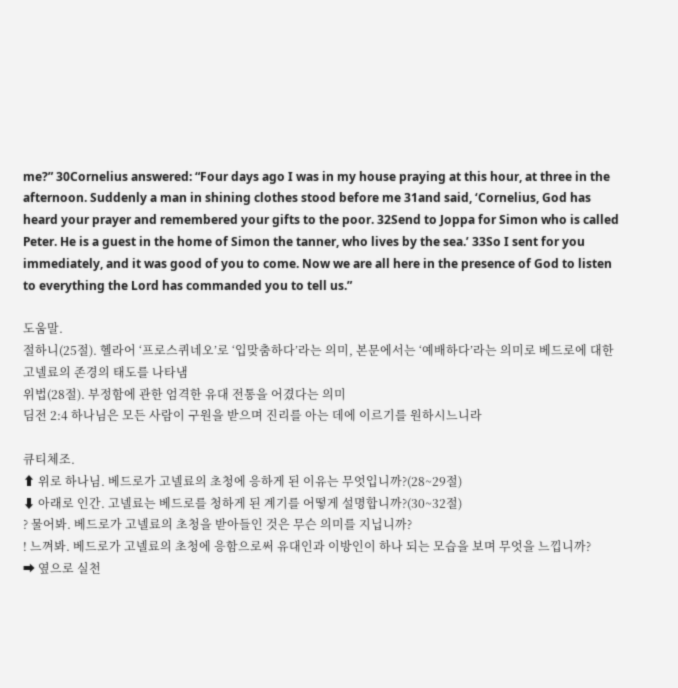me?” 30Cornelius answered: “Four days ago I was in my house praying at this hour, at three in the afternoon. Suddenly a man in shining clothes stood before me 31and said, ‘Cornelius, God has heard your prayer and remembered your gifts to the poor. 32Send to Joppa for Simon who is called Peter. He is a guest in the home of Simon the tanner, who lives by the sea.’ 33So I sent for you immediately, and it was good of you to come. Now we are all here in the presence of God to listen to everything the Lord has commanded you to tell us.”

도움말.
절하니(25절). 헬라어 ‘프로스퀴네오’로 ‘입맞춤하다’라는 의미, 본문에서는 ‘예배하다’라는 의미로 베드로에 대한 고넬료의 존경의 태도를 나타냄
위법(28절). 부정함에 관한 엄격한 유대 전통을 어겼다는 의미
딤전 2:4 하나님은 모든 사람이 구원을 받으며 진리를 아는 데에 이르기를 원하시느니라

큐티체조.
⬆ 위로 하나님. 베드로가 고넬료의 초청에 응하게 된 이유는 무엇입니까?(28~29절)
⬇ 아래로 인간. 고넬료는 베드로를 청하게 된 계기를 어떻게 설명합니까?(30~32절)
? 물어봐. 베드로가 고넬료의 초청을 받아들인 것은 무슨 의미를 지닙니까?
! 느껴봐. 베드로가 고넬료의 초청에 응함으로써 유대인과 이방인이 하나 되는 모습을 보며 무엇을 느낍니까?
➡ 옆으로 실천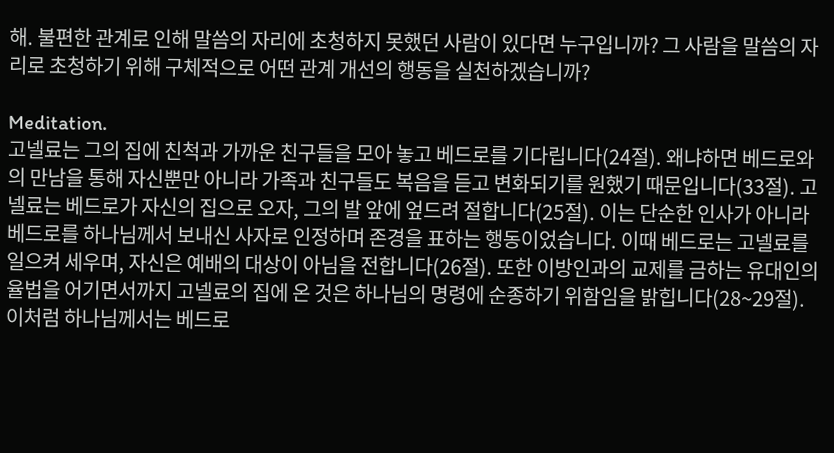해. 불편한 관계로 인해 말씀의 자리에 초청하지 못했던 사람이 있다면 누구입니까? 그 사람을 말씀의 자리로 초청하기 위해 구체적으로 어떤 관계 개선의 행동을 실천하겠습니까?

Meditation.
고넬료는 그의 집에 친척과 가까운 친구들을 모아 놓고 베드로를 기다립니다(24절). 왜냐하면 베드로와의 만남을 통해 자신뿐만 아니라 가족과 친구들도 복음을 듣고 변화되기를 원했기 때문입니다(33절). 고넬료는 베드로가 자신의 집으로 오자, 그의 발 앞에 엎드려 절합니다(25절). 이는 단순한 인사가 아니라 베드로를 하나님께서 보내신 사자로 인정하며 존경을 표하는 행동이었습니다. 이때 베드로는 고넬료를 일으켜 세우며, 자신은 예배의 대상이 아님을 전합니다(26절). 또한 이방인과의 교제를 금하는 유대인의 율법을 어기면서까지 고넬료의 집에 온 것은 하나님의 명령에 순종하기 위함임을 밝힙니다(28~29절). 이처럼 하나님께서는 베드로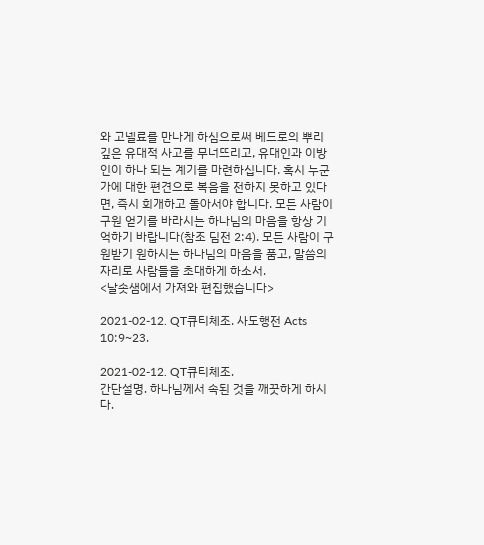와 고넬료를 만나게 하심으로써 베드로의 뿌리 깊은 유대적 사고를 무너뜨리고, 유대인과 이방인이 하나 되는 계기를 마련하십니다. 혹시 누군가에 대한 편견으로 복음을 전하지 못하고 있다면, 즉시 회개하고 돌아서야 합니다. 모든 사람이 구원 얻기를 바라시는 하나님의 마음을 항상 기억하기 바랍니다(참조 딤전 2:4). 모든 사람이 구원받기 원하시는 하나님의 마음을 품고, 말씀의 자리로 사람들을 초대하게 하소서.
<날솟샘에서 가져와 편집했습니다>

2021-02-12. QT큐티체조. 사도행전 Acts 10:9~23.

2021-02-12. QT큐티체조.
간단설명. 하나님께서 속된 것을 깨끗하게 하시다.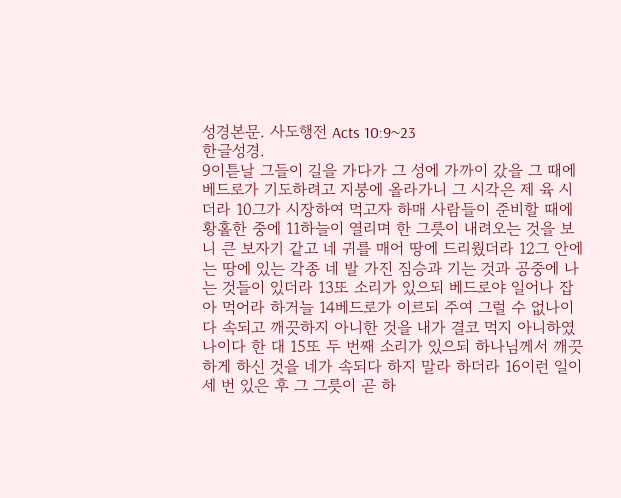성경본문. 사도행전 Acts 10:9~23
한글성경.
9이튿날 그들이 길을 가다가 그 성에 가까이 갔을 그 때에 베드로가 기도하려고 지붕에 올라가니 그 시각은 제 육 시더라 10그가 시장하여 먹고자 하매 사람들이 준비할 때에 황홀한 중에 11하늘이 열리며 한 그릇이 내려오는 것을 보니 큰 보자기 같고 네 귀를 매어 땅에 드리웠더라 12그 안에는 땅에 있는 각종 네 발 가진 짐승과 기는 것과 공중에 나는 것들이 있더라 13또 소리가 있으되 베드로야 일어나 잡아 먹어라 하거늘 14베드로가 이르되 주여 그럴 수 없나이다 속되고 깨끗하지 아니한 것을 내가 결코 먹지 아니하였나이다 한 대 15또 두 번째 소리가 있으되 하나님께서 깨끗하게 하신 것을 네가 속되다 하지 말라 하더라 16이런 일이 세 번 있은 후 그 그릇이 곧 하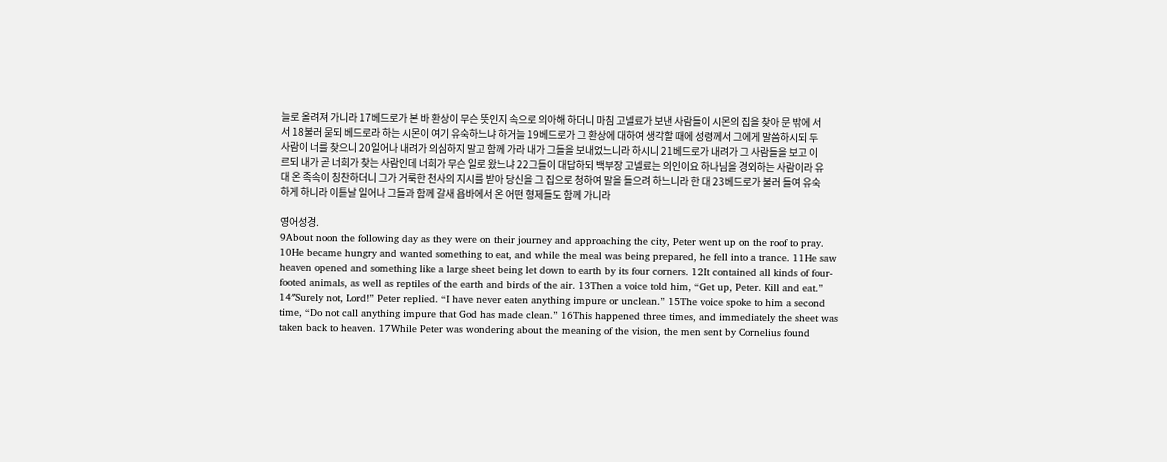늘로 올려져 가니라 17베드로가 본 바 환상이 무슨 뜻인지 속으로 의아해 하더니 마침 고넬료가 보낸 사람들이 시몬의 집을 찾아 문 밖에 서서 18불러 묻되 베드로라 하는 시몬이 여기 유숙하느냐 하거늘 19베드로가 그 환상에 대하여 생각할 때에 성령께서 그에게 말씀하시되 두 사람이 너를 찾으니 20일어나 내려가 의심하지 말고 함께 가라 내가 그들을 보내었느니라 하시니 21베드로가 내려가 그 사람들을 보고 이르되 내가 곧 너희가 찾는 사람인데 너희가 무슨 일로 왔느냐 22그들이 대답하되 백부장 고넬료는 의인이요 하나님을 경외하는 사람이라 유대 온 족속이 칭찬하더니 그가 거룩한 천사의 지시를 받아 당신을 그 집으로 청하여 말을 들으려 하느니라 한 대 23베드로가 불러 들여 유숙하게 하니라 이튿날 일어나 그들과 함께 갈새 욥바에서 온 어떤 형제들도 함께 가니라

영어성경.
9About noon the following day as they were on their journey and approaching the city, Peter went up on the roof to pray. 10He became hungry and wanted something to eat, and while the meal was being prepared, he fell into a trance. 11He saw heaven opened and something like a large sheet being let down to earth by its four corners. 12It contained all kinds of four-footed animals, as well as reptiles of the earth and birds of the air. 13Then a voice told him, “Get up, Peter. Kill and eat.” 14″Surely not, Lord!” Peter replied. “I have never eaten anything impure or unclean.” 15The voice spoke to him a second time, “Do not call anything impure that God has made clean.” 16This happened three times, and immediately the sheet was taken back to heaven. 17While Peter was wondering about the meaning of the vision, the men sent by Cornelius found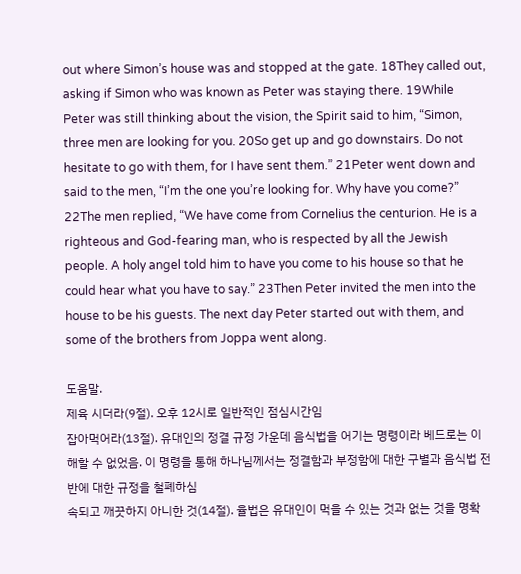out where Simon’s house was and stopped at the gate. 18They called out, asking if Simon who was known as Peter was staying there. 19While Peter was still thinking about the vision, the Spirit said to him, “Simon, three men are looking for you. 20So get up and go downstairs. Do not hesitate to go with them, for I have sent them.” 21Peter went down and said to the men, “I’m the one you’re looking for. Why have you come?” 22The men replied, “We have come from Cornelius the centurion. He is a righteous and God-fearing man, who is respected by all the Jewish people. A holy angel told him to have you come to his house so that he could hear what you have to say.” 23Then Peter invited the men into the house to be his guests. The next day Peter started out with them, and some of the brothers from Joppa went along.

도움말.
제육 시더라(9절). 오후 12시로 일반적인 점심시간임
잡아먹어라(13절). 유대인의 정결 규정 가운데 음식법을 어기는 명령이라 베드로는 이해할 수 없었음. 이 명령을 통해 하나님께서는 정결함과 부정함에 대한 구별과 음식법 전반에 대한 규정을 철폐하심
속되고 깨끗하지 아니한 것(14절). 율법은 유대인이 먹을 수 있는 것과 없는 것을 명확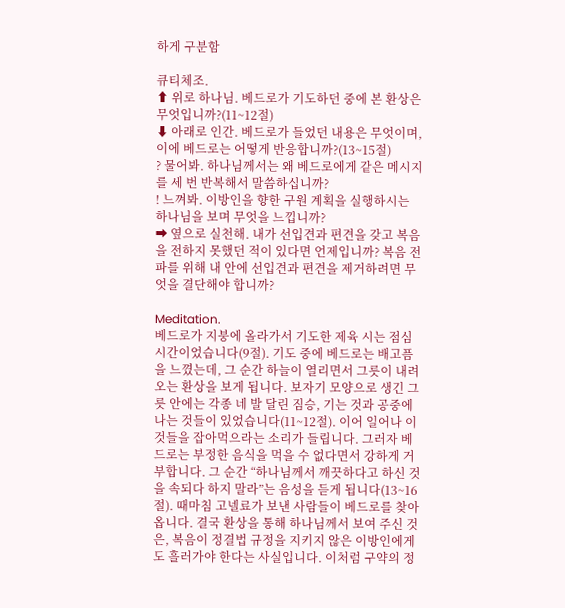하게 구분함

큐티체조.
⬆ 위로 하나님. 베드로가 기도하던 중에 본 환상은 무엇입니까?(11~12절)
⬇ 아래로 인간. 베드로가 들었던 내용은 무엇이며, 이에 베드로는 어떻게 반응합니까?(13~15절)
? 물어봐. 하나님께서는 왜 베드로에게 같은 메시지를 세 번 반복해서 말씀하십니까?
! 느껴봐. 이방인을 향한 구원 계획을 실행하시는 하나님을 보며 무엇을 느낍니까?
➡ 옆으로 실천해. 내가 선입견과 편견을 갖고 복음을 전하지 못했던 적이 있다면 언제입니까? 복음 전파를 위해 내 안에 선입견과 편견을 제거하려면 무엇을 결단해야 합니까?

Meditation.
베드로가 지붕에 올라가서 기도한 제육 시는 점심시간이었습니다(9절). 기도 중에 베드로는 배고픔을 느꼈는데, 그 순간 하늘이 열리면서 그릇이 내려오는 환상을 보게 됩니다. 보자기 모양으로 생긴 그릇 안에는 각종 네 발 달린 짐승, 기는 것과 공중에 나는 것들이 있었습니다(11~12절). 이어 일어나 이것들을 잡아먹으라는 소리가 들립니다. 그러자 베드로는 부정한 음식을 먹을 수 없다면서 강하게 거부합니다. 그 순간 “하나님께서 깨끗하다고 하신 것을 속되다 하지 말라”는 음성을 듣게 됩니다(13~16절). 때마침 고넬료가 보낸 사람들이 베드로를 찾아옵니다. 결국 환상을 통해 하나님께서 보여 주신 것은, 복음이 정결법 규정을 지키지 않은 이방인에게도 흘러가야 한다는 사실입니다. 이처럼 구약의 정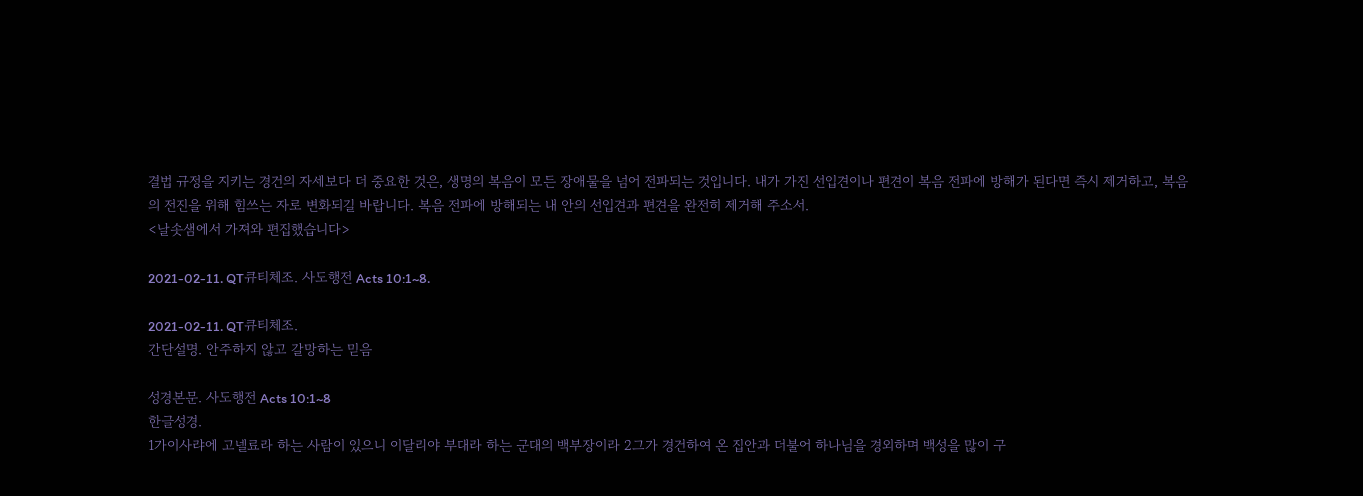결법 규정을 지키는 경건의 자세보다 더 중요한 것은, 생명의 복음이 모든 장애물을 넘어 전파되는 것입니다. 내가 가진 선입견이나 편견이 복음 전파에 방해가 된다면 즉시 제거하고, 복음의 전진을 위해 힘쓰는 자로 변화되길 바랍니다. 복음 전파에 방해되는 내 안의 선입견과 편견을 완전히 제거해 주소서.
<날솟샘에서 가져와 편집했습니다>

2021-02-11. QT큐티체조. 사도행전 Acts 10:1~8.

2021-02-11. QT큐티체조.
간단설명. 안주하지 않고 갈망하는 믿음

성경본문. 사도행전 Acts 10:1~8
한글성경.
1가이사랴에 고넬료라 하는 사람이 있으니 이달리야 부대라 하는 군대의 백부장이라 2그가 경건하여 온 집안과 더불어 하나님을 경외하며 백성을 많이 구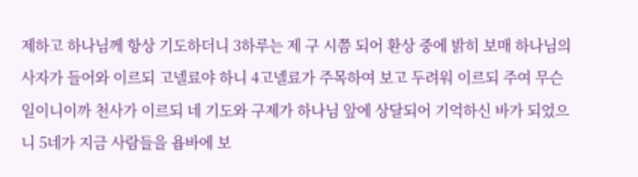제하고 하나님께 항상 기도하더니 3하루는 제 구 시쯤 되어 환상 중에 밝히 보매 하나님의 사자가 들어와 이르되 고넬료야 하니 4고넬료가 주목하여 보고 두려워 이르되 주여 무슨 일이니이까 천사가 이르되 네 기도와 구제가 하나님 앞에 상달되어 기억하신 바가 되었으니 5네가 지금 사람들을 욥바에 보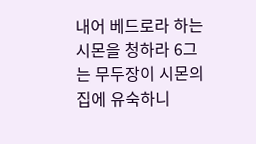내어 베드로라 하는 시몬을 청하라 6그는 무두장이 시몬의 집에 유숙하니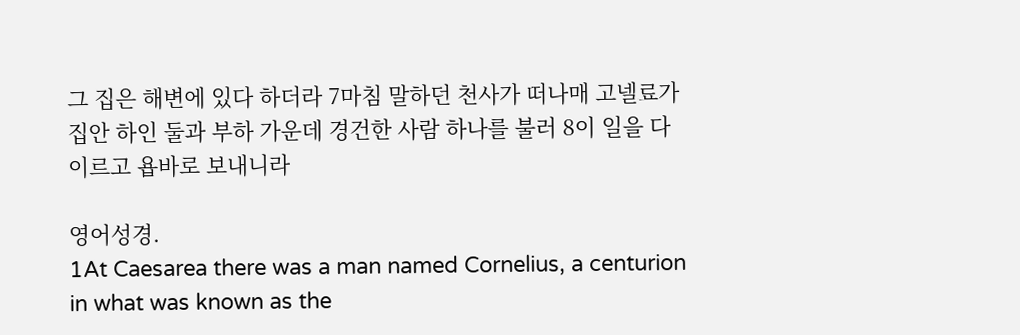그 집은 해변에 있다 하더라 7마침 말하던 천사가 떠나매 고넬료가 집안 하인 둘과 부하 가운데 경건한 사람 하나를 불러 8이 일을 다 이르고 욥바로 보내니라

영어성경.
1At Caesarea there was a man named Cornelius, a centurion in what was known as the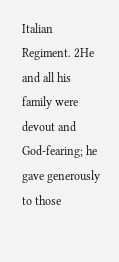Italian Regiment. 2He and all his family were devout and God-fearing; he gave generously to those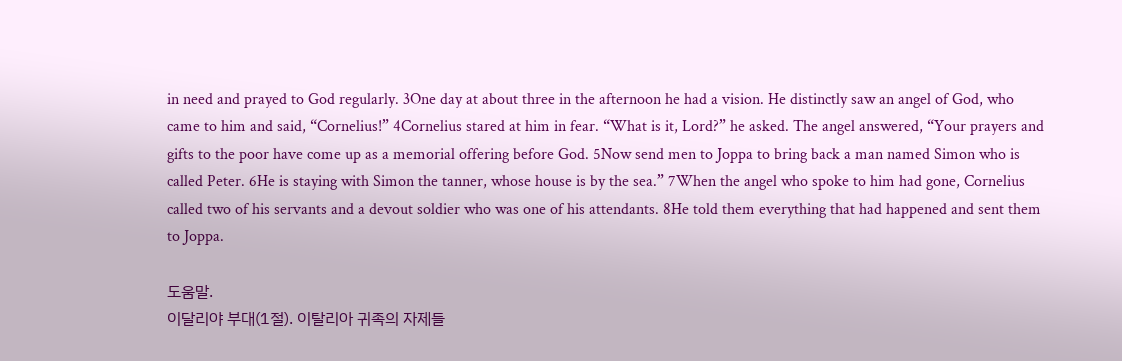in need and prayed to God regularly. 3One day at about three in the afternoon he had a vision. He distinctly saw an angel of God, who came to him and said, “Cornelius!” 4Cornelius stared at him in fear. “What is it, Lord?” he asked. The angel answered, “Your prayers and gifts to the poor have come up as a memorial offering before God. 5Now send men to Joppa to bring back a man named Simon who is called Peter. 6He is staying with Simon the tanner, whose house is by the sea.” 7When the angel who spoke to him had gone, Cornelius called two of his servants and a devout soldier who was one of his attendants. 8He told them everything that had happened and sent them to Joppa.

도움말.
이달리야 부대(1절). 이탈리아 귀족의 자제들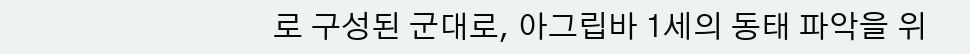로 구성된 군대로, 아그립바 1세의 동태 파악을 위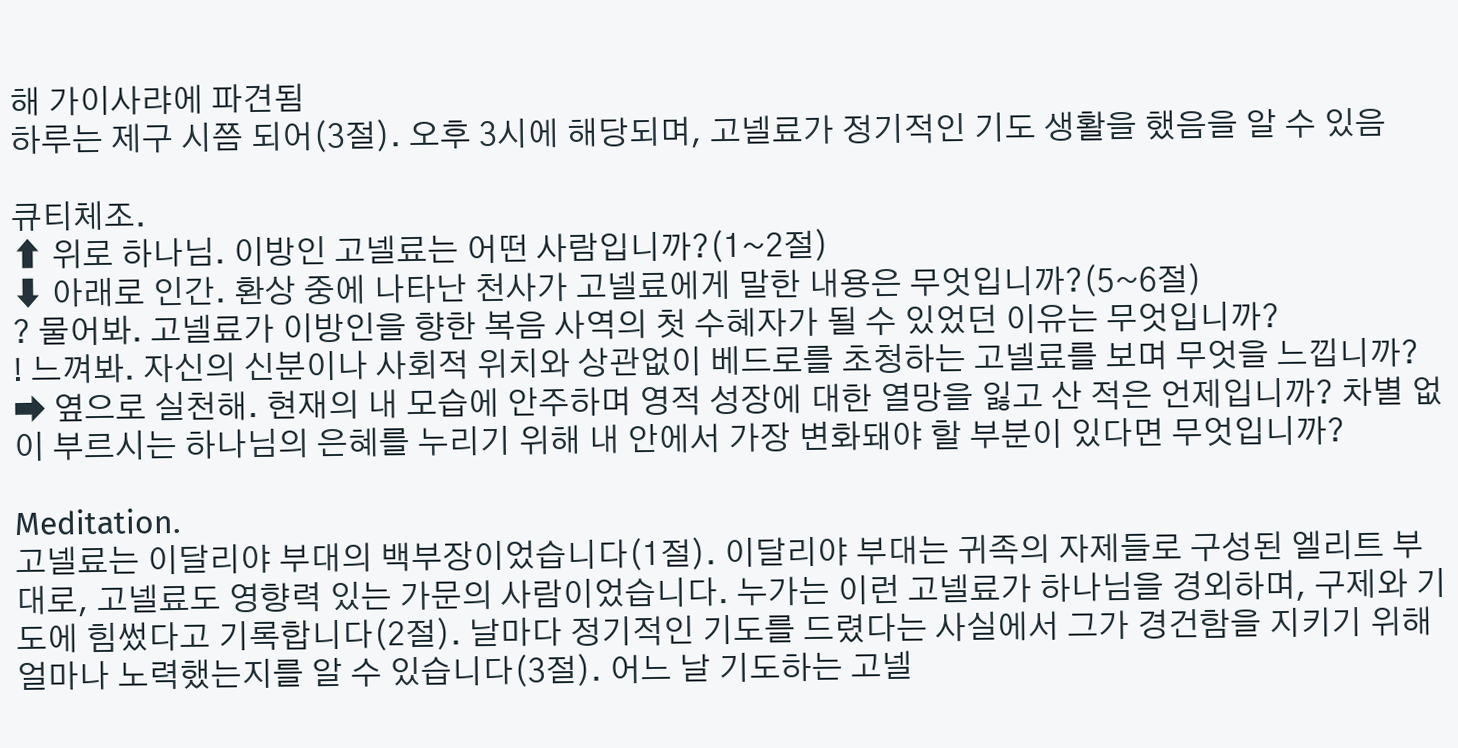해 가이사랴에 파견됨
하루는 제구 시쯤 되어(3절). 오후 3시에 해당되며, 고넬료가 정기적인 기도 생활을 했음을 알 수 있음

큐티체조.
⬆ 위로 하나님. 이방인 고넬료는 어떤 사람입니까?(1~2절)
⬇ 아래로 인간. 환상 중에 나타난 천사가 고넬료에게 말한 내용은 무엇입니까?(5~6절)
? 물어봐. 고넬료가 이방인을 향한 복음 사역의 첫 수혜자가 될 수 있었던 이유는 무엇입니까?
! 느껴봐. 자신의 신분이나 사회적 위치와 상관없이 베드로를 초청하는 고넬료를 보며 무엇을 느낍니까?
➡ 옆으로 실천해. 현재의 내 모습에 안주하며 영적 성장에 대한 열망을 잃고 산 적은 언제입니까? 차별 없이 부르시는 하나님의 은혜를 누리기 위해 내 안에서 가장 변화돼야 할 부분이 있다면 무엇입니까?

Meditation.
고넬료는 이달리야 부대의 백부장이었습니다(1절). 이달리야 부대는 귀족의 자제들로 구성된 엘리트 부대로, 고넬료도 영향력 있는 가문의 사람이었습니다. 누가는 이런 고넬료가 하나님을 경외하며, 구제와 기도에 힘썼다고 기록합니다(2절). 날마다 정기적인 기도를 드렸다는 사실에서 그가 경건함을 지키기 위해 얼마나 노력했는지를 알 수 있습니다(3절). 어느 날 기도하는 고넬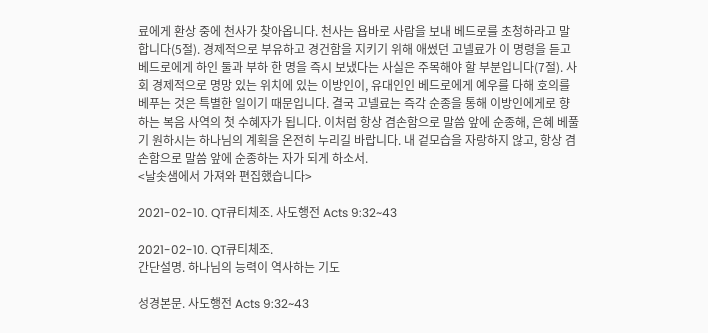료에게 환상 중에 천사가 찾아옵니다. 천사는 욥바로 사람을 보내 베드로를 초청하라고 말합니다(5절). 경제적으로 부유하고 경건함을 지키기 위해 애썼던 고넬료가 이 명령을 듣고 베드로에게 하인 둘과 부하 한 명을 즉시 보냈다는 사실은 주목해야 할 부분입니다(7절). 사회 경제적으로 명망 있는 위치에 있는 이방인이, 유대인인 베드로에게 예우를 다해 호의를 베푸는 것은 특별한 일이기 때문입니다. 결국 고넬료는 즉각 순종을 통해 이방인에게로 향하는 복음 사역의 첫 수혜자가 됩니다. 이처럼 항상 겸손함으로 말씀 앞에 순종해, 은혜 베풀기 원하시는 하나님의 계획을 온전히 누리길 바랍니다. 내 겉모습을 자랑하지 않고, 항상 겸손함으로 말씀 앞에 순종하는 자가 되게 하소서.
<날솟샘에서 가져와 편집했습니다>

2021-02-10. QT큐티체조. 사도행전 Acts 9:32~43

2021-02-10. QT큐티체조.
간단설명. 하나님의 능력이 역사하는 기도

성경본문. 사도행전 Acts 9:32~43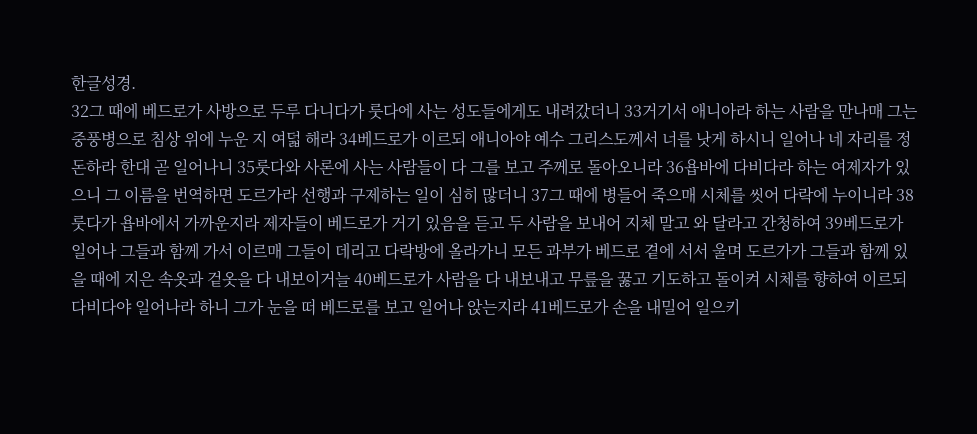한글성경.
32그 때에 베드로가 사방으로 두루 다니다가 룻다에 사는 성도들에게도 내려갔더니 33거기서 애니아라 하는 사람을 만나매 그는 중풍병으로 침상 위에 누운 지 여덟 해라 34베드로가 이르되 애니아야 예수 그리스도께서 너를 낫게 하시니 일어나 네 자리를 정돈하라 한대 곧 일어나니 35룻다와 사론에 사는 사람들이 다 그를 보고 주께로 돌아오니라 36욥바에 다비다라 하는 여제자가 있으니 그 이름을 번역하면 도르가라 선행과 구제하는 일이 심히 많더니 37그 때에 병들어 죽으매 시체를 씻어 다락에 누이니라 38룻다가 욥바에서 가까운지라 제자들이 베드로가 거기 있음을 듣고 두 사람을 보내어 지체 말고 와 달라고 간청하여 39베드로가 일어나 그들과 함께 가서 이르매 그들이 데리고 다락방에 올라가니 모든 과부가 베드로 곁에 서서 울며 도르가가 그들과 함께 있을 때에 지은 속옷과 겉옷을 다 내보이거늘 40베드로가 사람을 다 내보내고 무릎을 꿇고 기도하고 돌이켜 시체를 향하여 이르되 다비다야 일어나라 하니 그가 눈을 떠 베드로를 보고 일어나 앉는지라 41베드로가 손을 내밀어 일으키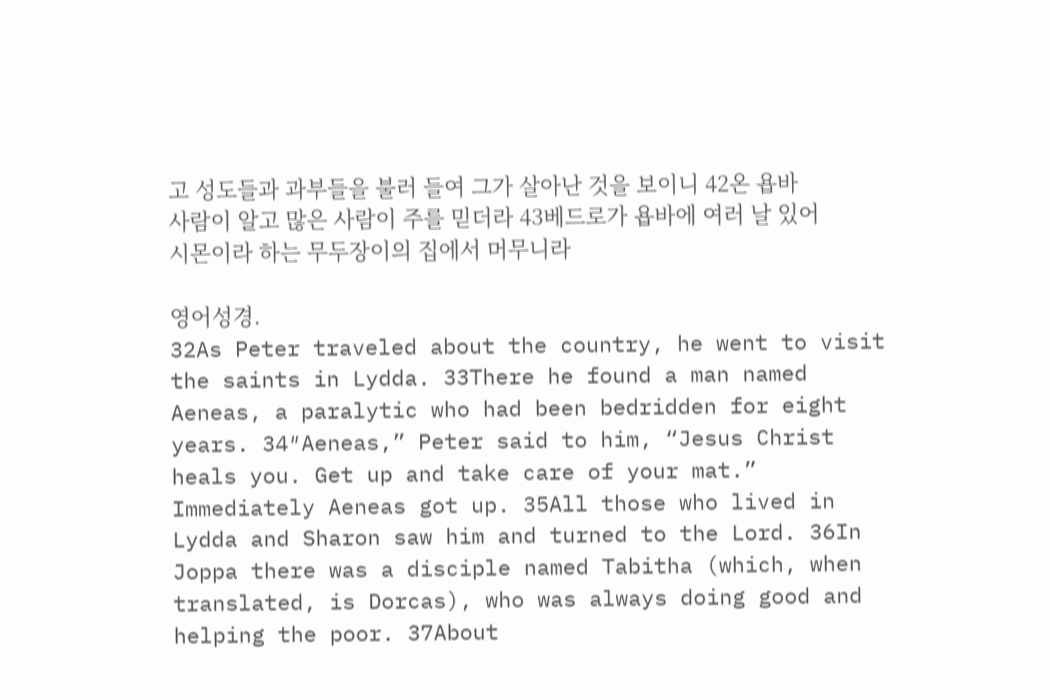고 성도들과 과부들을 불러 들여 그가 살아난 것을 보이니 42온 욥바 사람이 알고 많은 사람이 주를 믿더라 43베드로가 욥바에 여러 날 있어 시몬이라 하는 무두장이의 집에서 머무니라

영어성경.
32As Peter traveled about the country, he went to visit the saints in Lydda. 33There he found a man named Aeneas, a paralytic who had been bedridden for eight years. 34″Aeneas,” Peter said to him, “Jesus Christ heals you. Get up and take care of your mat.” Immediately Aeneas got up. 35All those who lived in Lydda and Sharon saw him and turned to the Lord. 36In Joppa there was a disciple named Tabitha (which, when translated, is Dorcas), who was always doing good and helping the poor. 37About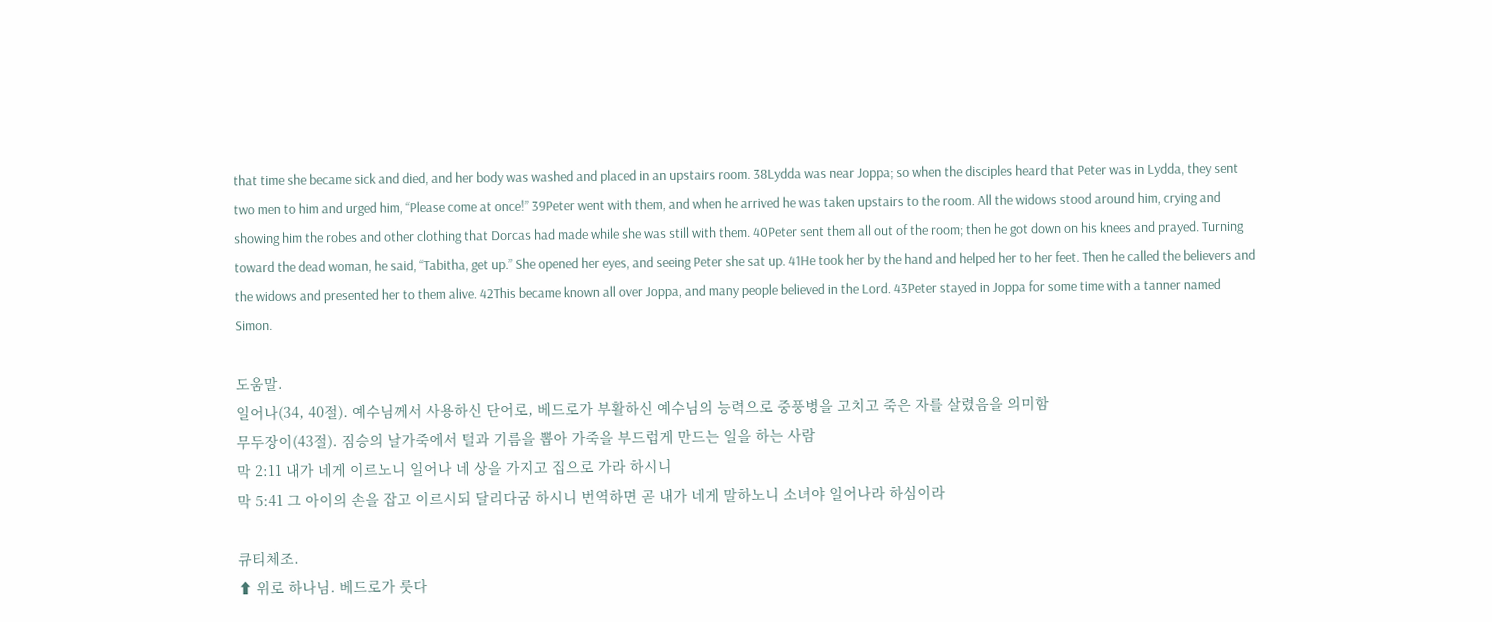that time she became sick and died, and her body was washed and placed in an upstairs room. 38Lydda was near Joppa; so when the disciples heard that Peter was in Lydda, they sent two men to him and urged him, “Please come at once!” 39Peter went with them, and when he arrived he was taken upstairs to the room. All the widows stood around him, crying and showing him the robes and other clothing that Dorcas had made while she was still with them. 40Peter sent them all out of the room; then he got down on his knees and prayed. Turning toward the dead woman, he said, “Tabitha, get up.” She opened her eyes, and seeing Peter she sat up. 41He took her by the hand and helped her to her feet. Then he called the believers and the widows and presented her to them alive. 42This became known all over Joppa, and many people believed in the Lord. 43Peter stayed in Joppa for some time with a tanner named Simon.

도움말.
일어나(34, 40절). 예수님께서 사용하신 단어로, 베드로가 부활하신 예수님의 능력으로 중풍병을 고치고 죽은 자를 살렸음을 의미함
무두장이(43절). 짐승의 날가죽에서 털과 기름을 뽑아 가죽을 부드럽게 만드는 일을 하는 사람
막 2:11 내가 네게 이르노니 일어나 네 상을 가지고 집으로 가라 하시니
막 5:41 그 아이의 손을 잡고 이르시되 달리다굼 하시니 번역하면 곧 내가 네게 말하노니 소녀야 일어나라 하심이라

큐티체조.
⬆ 위로 하나님. 베드로가 룻다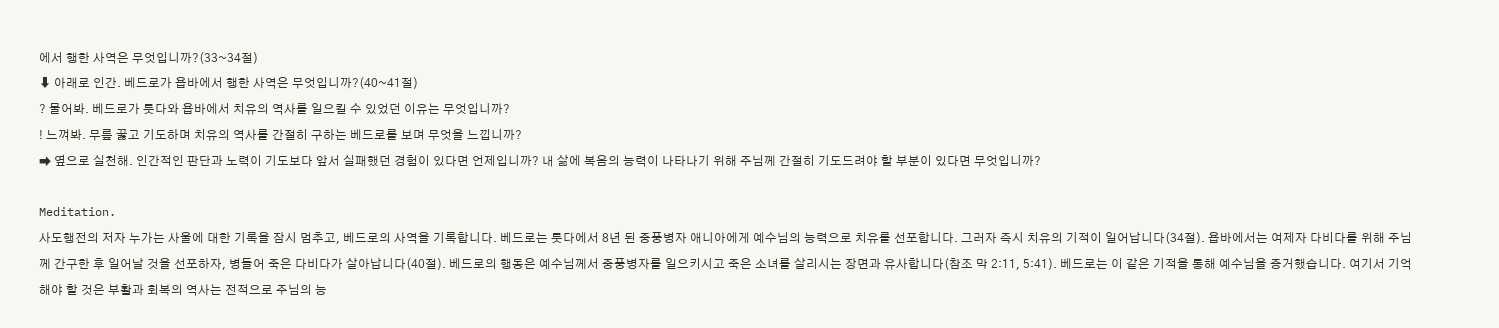에서 행한 사역은 무엇입니까?(33~34절)
⬇ 아래로 인간. 베드로가 욥바에서 행한 사역은 무엇입니까?(40~41절)
? 물어봐. 베드로가 룻다와 욥바에서 치유의 역사를 일으킬 수 있었던 이유는 무엇입니까?
! 느껴봐. 무릎 꿇고 기도하며 치유의 역사를 간절히 구하는 베드로를 보며 무엇을 느낍니까?
➡ 옆으로 실천해. 인간적인 판단과 노력이 기도보다 앞서 실패했던 경험이 있다면 언제입니까? 내 삶에 복음의 능력이 나타나기 위해 주님께 간절히 기도드려야 할 부분이 있다면 무엇입니까?

Meditation.
사도행전의 저자 누가는 사울에 대한 기록을 잠시 멈추고, 베드로의 사역을 기록합니다. 베드로는 룻다에서 8년 된 중풍병자 애니아에게 예수님의 능력으로 치유를 선포합니다. 그러자 즉시 치유의 기적이 일어납니다(34절). 욥바에서는 여제자 다비다를 위해 주님께 간구한 후 일어날 것을 선포하자, 병들어 죽은 다비다가 살아납니다(40절). 베드로의 행동은 예수님께서 중풍병자를 일으키시고 죽은 소녀를 살리시는 장면과 유사합니다(참조 막 2:11, 5:41). 베드로는 이 같은 기적을 통해 예수님을 증거했습니다. 여기서 기억해야 할 것은 부활과 회복의 역사는 전적으로 주님의 능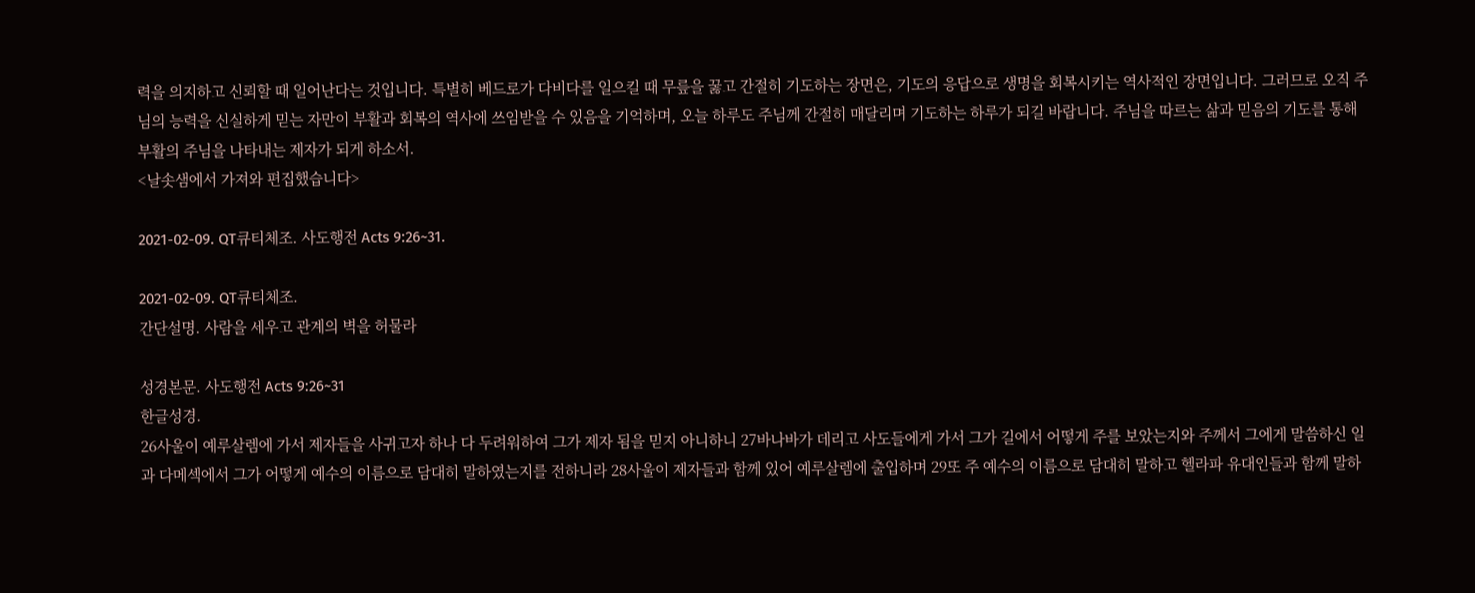력을 의지하고 신뢰할 때 일어난다는 것입니다. 특별히 베드로가 다비다를 일으킬 때 무릎을 꿇고 간절히 기도하는 장면은, 기도의 응답으로 생명을 회복시키는 역사적인 장면입니다. 그러므로 오직 주님의 능력을 신실하게 믿는 자만이 부활과 회복의 역사에 쓰임받을 수 있음을 기억하며, 오늘 하루도 주님께 간절히 매달리며 기도하는 하루가 되길 바랍니다. 주님을 따르는 삶과 믿음의 기도를 통해 부활의 주님을 나타내는 제자가 되게 하소서.
<날솟샘에서 가져와 편집했습니다>

2021-02-09. QT큐티체조. 사도행전 Acts 9:26~31.

2021-02-09. QT큐티체조.
간단설명. 사람을 세우고 관계의 벽을 허물라

성경본문. 사도행전 Acts 9:26~31
한글성경.
26사울이 예루살렘에 가서 제자들을 사귀고자 하나 다 두려워하여 그가 제자 됨을 믿지 아니하니 27바나바가 데리고 사도들에게 가서 그가 길에서 어떻게 주를 보았는지와 주께서 그에게 말씀하신 일과 다메섹에서 그가 어떻게 예수의 이름으로 담대히 말하였는지를 전하니라 28사울이 제자들과 함께 있어 예루살렘에 출입하며 29또 주 예수의 이름으로 담대히 말하고 헬라파 유대인들과 함께 말하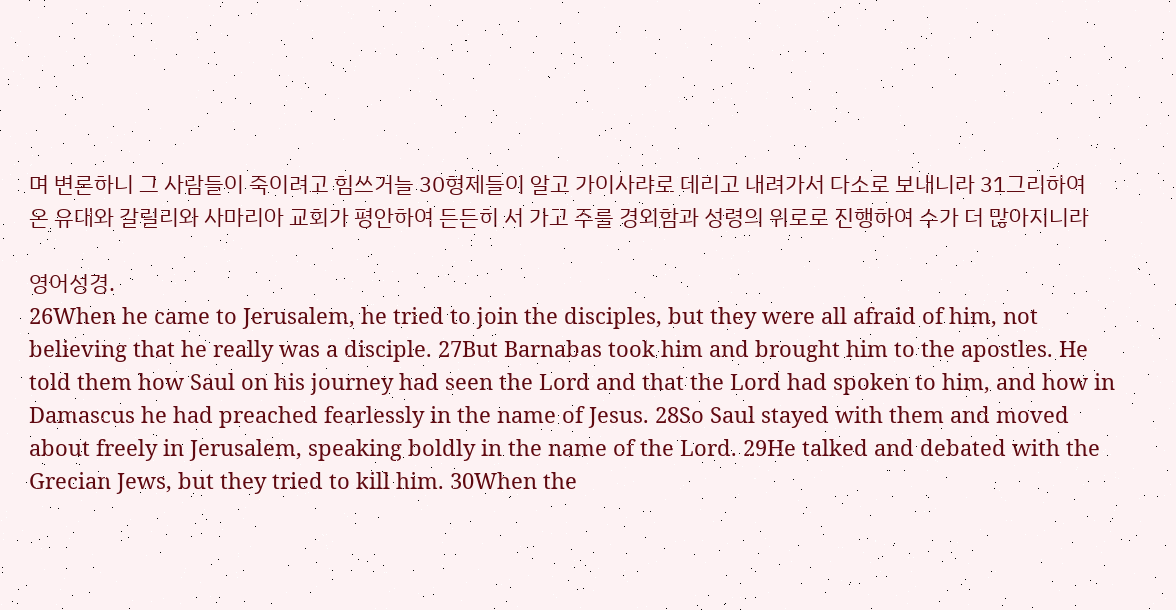며 변론하니 그 사람들이 죽이려고 힘쓰거늘 30형제들이 알고 가이사랴로 데리고 내려가서 다소로 보내니라 31그리하여 온 유대와 갈릴리와 사마리아 교회가 평안하여 든든히 서 가고 주를 경외함과 성령의 위로로 진행하여 수가 더 많아지니라

영어성경.
26When he came to Jerusalem, he tried to join the disciples, but they were all afraid of him, not believing that he really was a disciple. 27But Barnabas took him and brought him to the apostles. He told them how Saul on his journey had seen the Lord and that the Lord had spoken to him, and how in Damascus he had preached fearlessly in the name of Jesus. 28So Saul stayed with them and moved about freely in Jerusalem, speaking boldly in the name of the Lord. 29He talked and debated with the Grecian Jews, but they tried to kill him. 30When the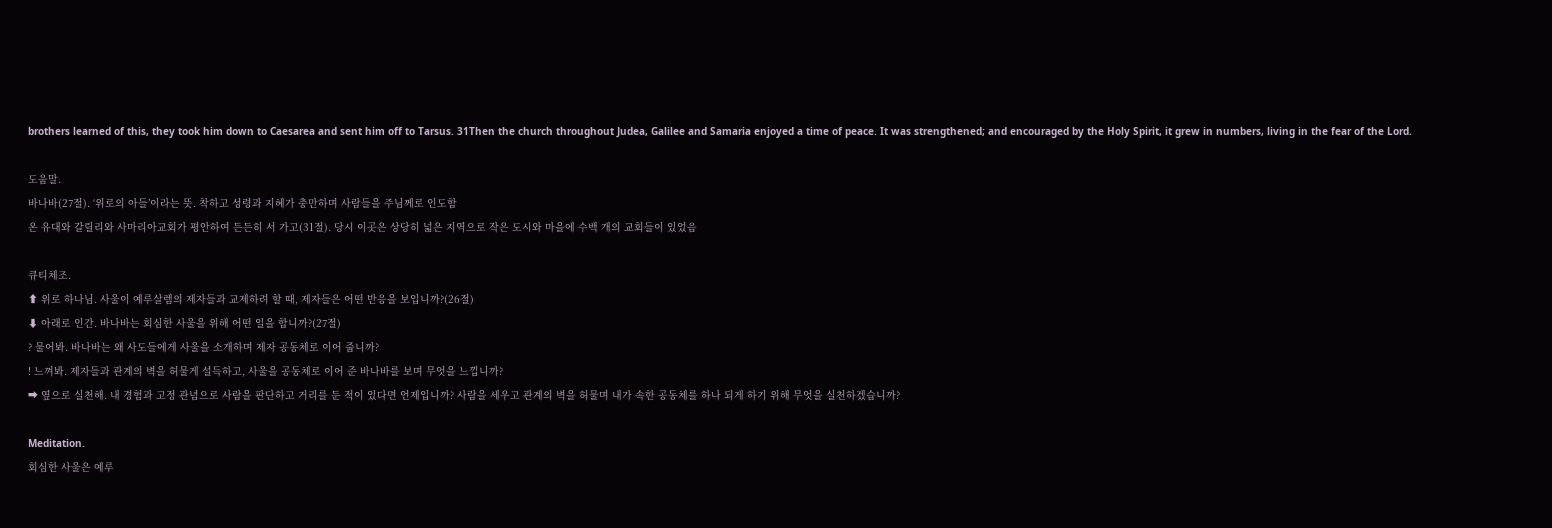brothers learned of this, they took him down to Caesarea and sent him off to Tarsus. 31Then the church throughout Judea, Galilee and Samaria enjoyed a time of peace. It was strengthened; and encouraged by the Holy Spirit, it grew in numbers, living in the fear of the Lord.

도움말.
바나바(27절). ‘위로의 아들’이라는 뜻. 착하고 성령과 지혜가 충만하며 사람들을 주님께로 인도함
온 유대와 갈릴리와 사마리아교회가 평안하여 든든히 서 가고(31절). 당시 이곳은 상당히 넓은 지역으로 작은 도시와 마을에 수백 개의 교회들이 있었음

큐티체조.
⬆ 위로 하나님. 사울이 예루살렘의 제자들과 교제하려 할 때, 제자들은 어떤 반응을 보입니까?(26절)
⬇ 아래로 인간. 바나바는 회심한 사울을 위해 어떤 일을 합니까?(27절)
? 물어봐. 바나바는 왜 사도들에게 사울을 소개하며 제자 공동체로 이어 줍니까?
! 느껴봐. 제자들과 관계의 벽을 허물게 설득하고, 사울을 공동체로 이어 준 바나바를 보며 무엇을 느낍니까?
➡ 옆으로 실천해. 내 경험과 고정 관념으로 사람을 판단하고 거리를 둔 적이 있다면 언제입니까? 사람을 세우고 관계의 벽을 허물며 내가 속한 공동체를 하나 되게 하기 위해 무엇을 실천하겠습니까?

Meditation.
회심한 사울은 예루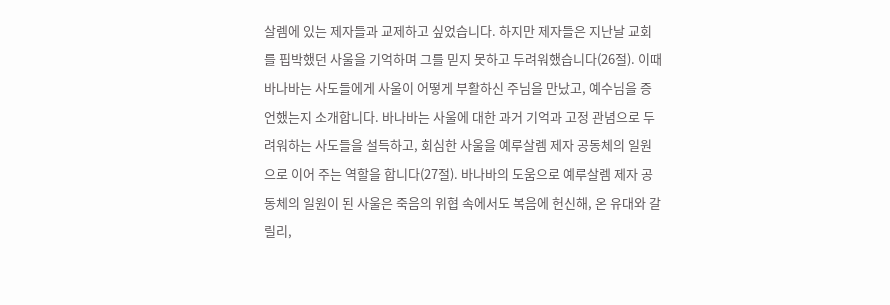살렘에 있는 제자들과 교제하고 싶었습니다. 하지만 제자들은 지난날 교회를 핍박했던 사울을 기억하며 그를 믿지 못하고 두려워했습니다(26절). 이때 바나바는 사도들에게 사울이 어떻게 부활하신 주님을 만났고, 예수님을 증언했는지 소개합니다. 바나바는 사울에 대한 과거 기억과 고정 관념으로 두려워하는 사도들을 설득하고, 회심한 사울을 예루살렘 제자 공동체의 일원으로 이어 주는 역할을 합니다(27절). 바나바의 도움으로 예루살렘 제자 공동체의 일원이 된 사울은 죽음의 위협 속에서도 복음에 헌신해, 온 유대와 갈릴리,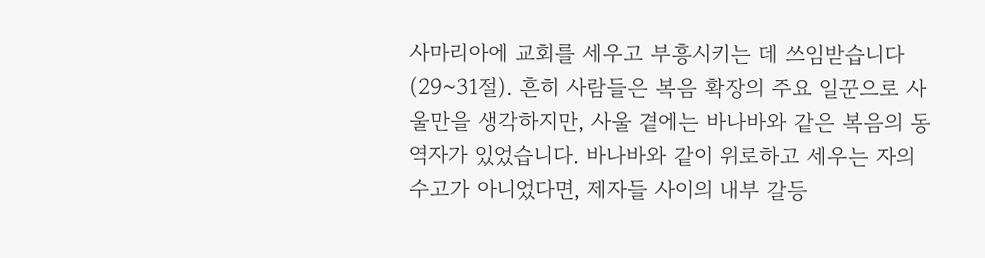사마리아에 교회를 세우고 부흥시키는 데 쓰임받습니다(29~31절). 흔히 사람들은 복음 확장의 주요 일꾼으로 사울만을 생각하지만, 사울 곁에는 바나바와 같은 복음의 동역자가 있었습니다. 바나바와 같이 위로하고 세우는 자의 수고가 아니었다면, 제자들 사이의 내부 갈등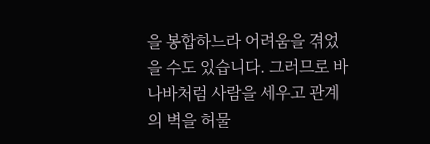을 봉합하느라 어려움을 겪었을 수도 있습니다. 그러므로 바나바처럼 사람을 세우고 관계의 벽을 허물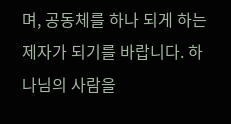며, 공동체를 하나 되게 하는 제자가 되기를 바랍니다. 하나님의 사람을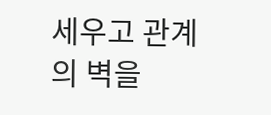세우고 관계의 벽을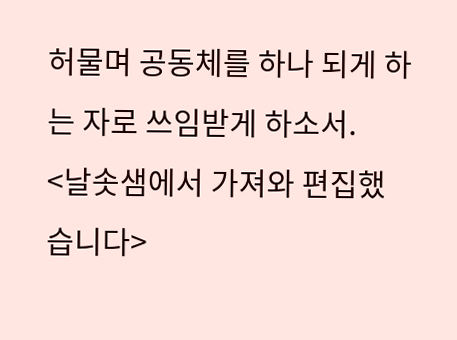허물며 공동체를 하나 되게 하는 자로 쓰임받게 하소서.
<날솟샘에서 가져와 편집했습니다>